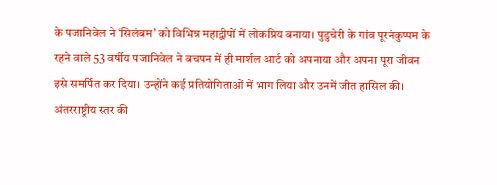के पजानिवेल ने ‘सिलंबम’ को विभिन्न महाद्वीपों में लोकप्रिय बनाया। पुडुचेरी के गांव पूरनंकुप्पम के रहने वाले 53 वर्षीय पजानिवेल ने बचपन में ही मार्शल आर्ट को अपनाया और अपना पूरा जीवन इसे समर्पित कर दिया। उन्होंने कई प्रतियोगिताओं में भाग लिया और उनमें जीत हासिल की।
अंतरराष्ट्रीय स्तर की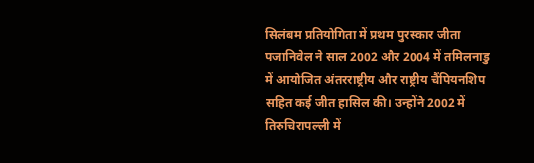सिलंबम प्रतियोगिता में प्रथम पुरस्कार जीता
पजानिवेल ने साल 2002 और 2004 में तमिलनाडु में आयोजित अंतरराष्ट्रीय और राष्ट्रीय चैंपियनशिप सहित कई जीत हासिल की। उन्होंने 2002 में तिरुचिरापल्ली में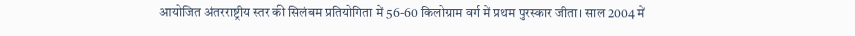आयोजित अंतरराष्ट्रीय स्तर की सिलंबम प्रतियोगिता में 56-60 किलोग्राम वर्ग में प्रथम पुरस्कार जीता। साल 2004 में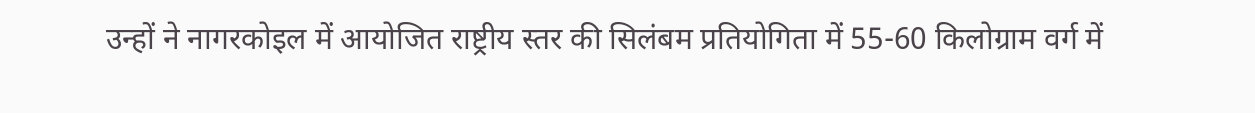उन्हों ने नागरकोइल में आयोजित राष्ट्रीय स्तर की सिलंबम प्रतियोगिता में 55-60 किलोग्राम वर्ग में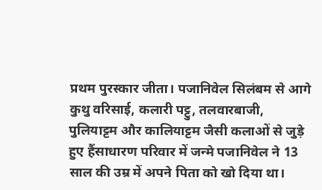प्रथम पुरस्कार जीता। पजानिवेल सिलंबम से आगे कुथु वरिसाई, कलारी पट्टु, तलवारबाजी, पुलियाट्टम और कालियाट्टम जैसी कलाओं से जुड़े हुए हैंसाधारण परिवार में जन्मे पजानिवेल ने 13 साल की उम्र में अपने पिता को खो दिया था।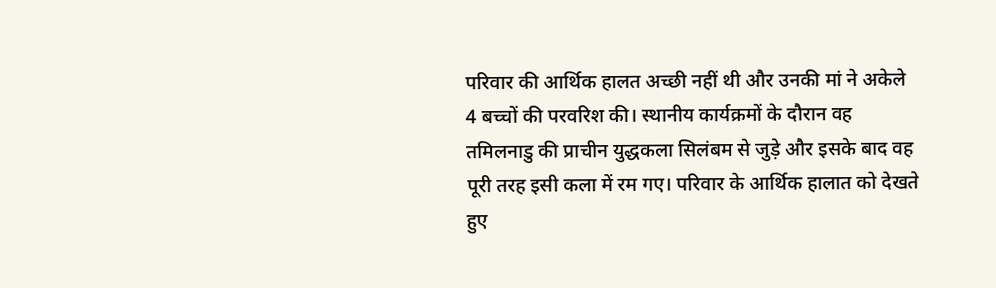परिवार की आर्थिक हालत अच्छी नहीं थी और उनकी मां ने अकेले 4 बच्चों की परवरिश की। स्थानीय कार्यक्रमों के दौरान वह तमिलनाडु की प्राचीन युद्धकला सिलंबम से जुड़े और इसके बाद वह पूरी तरह इसी कला में रम गए। परिवार के आर्थिक हालात को देखते हुए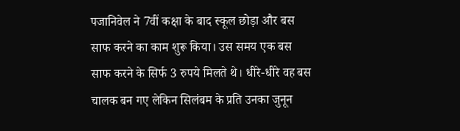पजानिवेल ने 7वीं कक्षा के बाद स्कूल छोड़ा और बस साफ करने का काम शुरू किया। उस समय एक बस साफ करने के सिर्फ 3 रुपये मिलते थे। धीरे-धीरे वह बस चालक बन गए लेकिन सिलंबम के प्रति उनका जुनून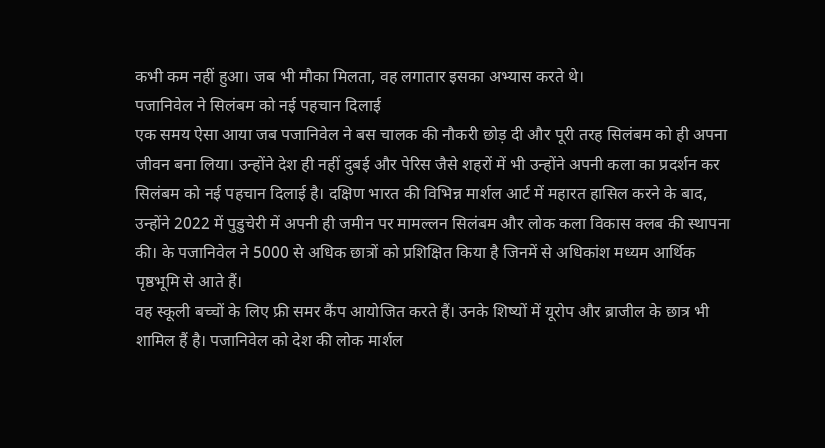कभी कम नहीं हुआ। जब भी मौका मिलता, वह लगातार इसका अभ्यास करते थे।
पजानिवेल ने सिलंबम को नई पहचान दिलाई
एक समय ऐसा आया जब पजानिवेल ने बस चालक की नौकरी छोड़ दी और पूरी तरह सिलंबम को ही अपना जीवन बना लिया। उन्होंने देश ही नहीं दुबई और पेरिस जैसे शहरों में भी उन्होंने अपनी कला का प्रदर्शन कर सिलंबम को नई पहचान दिलाई है। दक्षिण भारत की विभिन्न मार्शल आर्ट में महारत हासिल करने के बाद, उन्होंने 2022 में पुडुचेरी में अपनी ही जमीन पर मामल्लन सिलंबम और लोक कला विकास क्लब की स्थापना की। के पजानिवेल ने 5000 से अधिक छात्रों को प्रशिक्षित किया है जिनमें से अधिकांश मध्यम आर्थिक पृष्ठभूमि से आते हैं।
वह स्कूली बच्चों के लिए फ्री समर कैंप आयोजित करते हैं। उनके शिष्यों में यूरोप और ब्राजील के छात्र भी शामिल हैं है। पजानिवेल को देश की लोक मार्शल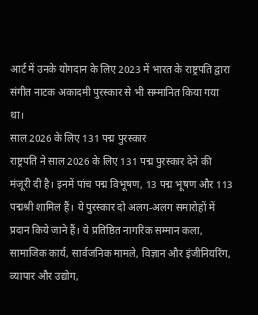आर्ट में उनके योगदान के लिए 2023 में भारत के राष्ट्रपति द्वारा संगीत नाटक अकादमी पुरस्कार से भी सम्मानित किया गया था।
साल 2026 के लिए 131 पद्म पुरस्कार
राष्ट्रपति ने साल 2026 के लिए 131 पद्म पुरस्कार देने की मंजूरी दी है। इनमें पांच पद्म विभूषण, 13 पद्म भूषण और 113 पद्मश्री शामिल हैं। ये पुरस्कार दो अलग-अलग समारोहों में प्रदान किये जाने हैं। ये प्रतिष्ठित नागरिक सम्मान कला, सामाजिक कार्य, सार्वजनिक मामले, विज्ञान और इंजीनियरिंग, व्यापार और उद्योग,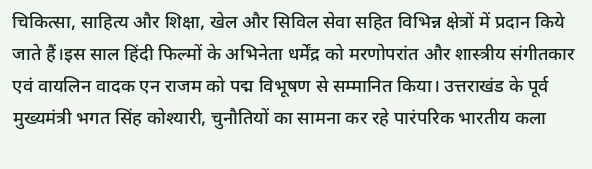चिकित्सा, साहित्य और शिक्षा, खेल और सिविल सेवा सहित विभिन्न क्षेत्रों में प्रदान किये जाते हैं।इस साल हिंदी फिल्मों के अभिनेता धर्मेंद्र को मरणोपरांत और शास्त्रीय संगीतकार एवं वायलिन वादक एन राजम को पद्म विभूषण से सम्मानित किया। उत्तराखंड के पूर्व मुख्यमंत्री भगत सिंह कोश्यारी, चुनौतियों का सामना कर रहे पारंपरिक भारतीय कला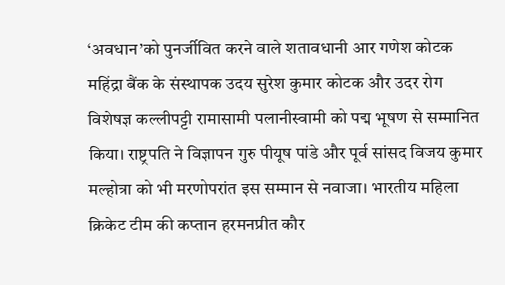‘अवधान’को पुनर्जीवित करने वाले शतावधानी आर गणेश कोटक महिंद्रा बैंक के संस्थापक उदय सुरेश कुमार कोटक और उदर रोग विशेषज्ञ कल्लीपट्टी रामासामी पलानीस्वामी को पद्म भूषण से सम्मानित किया। राष्ट्रपति ने विज्ञापन गुरु पीयूष पांडे और पूर्व सांसद विजय कुमार मल्होत्रा को भी मरणोपरांत इस सम्मान से नवाजा। भारतीय महिला क्रिकेट टीम की कप्तान हरमनप्रीत कौर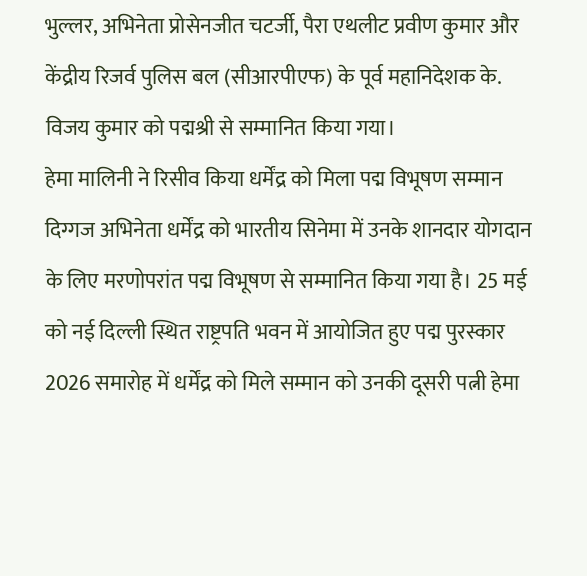भुल्लर, अभिनेता प्रोसेनजीत चटर्जी, पैरा एथलीट प्रवीण कुमार और केंद्रीय रिजर्व पुलिस बल (सीआरपीएफ) के पूर्व महानिदेशक के. विजय कुमार को पद्मश्री से सम्मानित किया गया।
हेमा मालिनी ने रिसीव किया धर्मेंद्र को मिला पद्म विभूषण सम्मान
दिग्गज अभिनेता धर्मेंद्र को भारतीय सिनेमा में उनके शानदार योगदान के लिए मरणोपरांत पद्म विभूषण से सम्मानित किया गया है। 25 मई को नई दिल्ली स्थित राष्ट्रपति भवन में आयोजित हुए पद्म पुरस्कार 2026 समारोह में धर्मेंद्र को मिले सम्मान को उनकी दूसरी पत्नी हेमा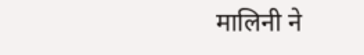मालिनी ने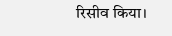रिसीव किया।